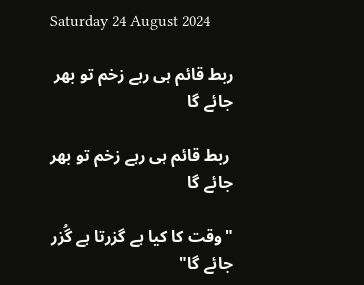Saturday 24 August 2024

ربط قائم ہی رہے زخم تو بھر جائے گا

 ربط قائم ہی رہے زخم تو بھر جائے گا

"وقت کا کیا ہے گزرتا ہے گُزر جائے گا"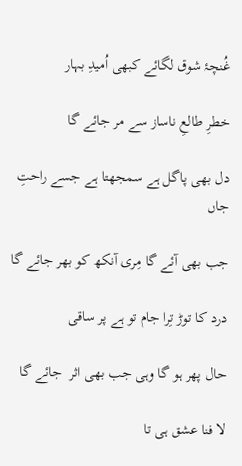غُنچۂ شوق لگائے کبھی اُمیدِ بہار

خطرِ طالعِ ناساز سے مر جائے گا

دل بھی پاگل ہے سمجھتا ہے جسے راحتِ جاں

جب بھی آئے گا مِری آنکھ کو بھر جائے گا

درد کا توڑ تِرا جام تو ہے پر ساقی

حال پھر ہو گا وہی جب بھی اثر  جائے گا

لا فنا عشق ہی تا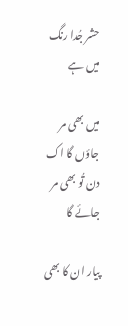حشر جُدا رنگ میں ہے

میں بھی مر جاؤں گا اک دن تُو بھی مر جائے گا

پیار ان کا بھی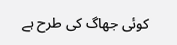کوئی جھاگ کی طرح ہے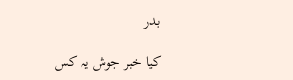بدر

کیا خبر جوش یہ کس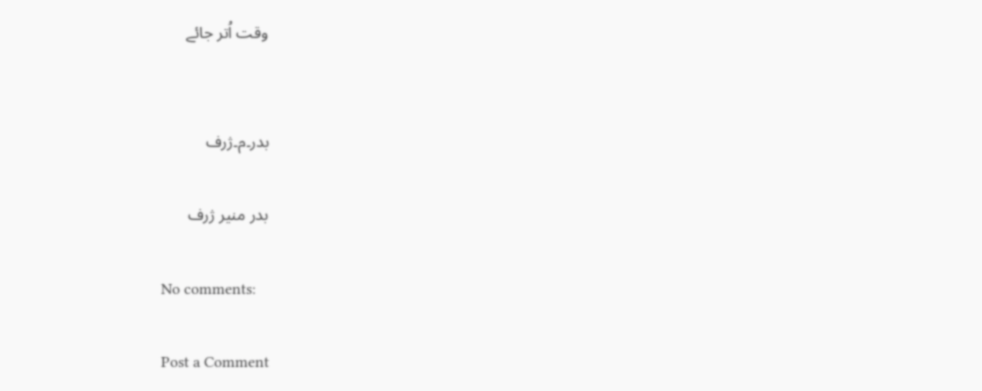وقت اُتر جائے


بدر۔م۔ژرف

بدر منیر ژرف

No comments:

Post a Comment